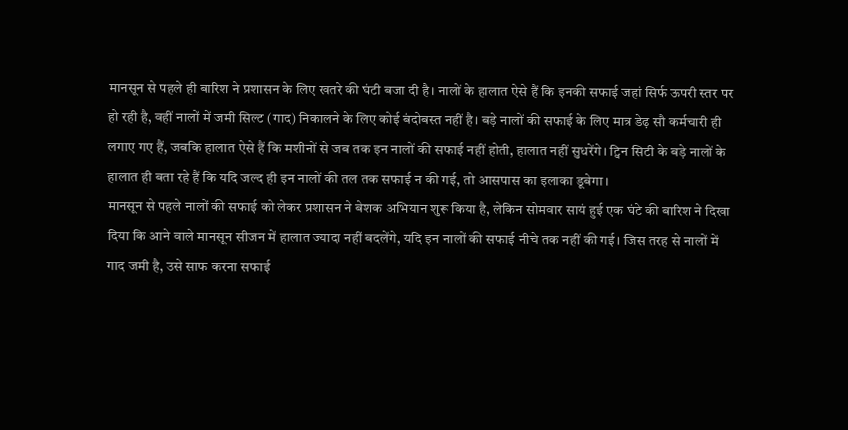मानसून से पहले ही बारिश ने प्रशासन के लिए खतरे की घंटी बजा दी है। नालों के हालात ऐसे हैं कि इनकी सफाई जहां सिर्फ ऊपरी स्तर पर हो रही है, वहीं नालों में जमी सिल्ट (गाद) निकालने के लिए कोई बंदोबस्त नहीं है। बड़े नालों की सफाई के लिए मात्र डेढ़ सौ कर्मचारी ही लगाए गए हैं, जबकि हालात ऐसे हैं कि मशीनों से जब तक इन नालों की सफाई नहीं होती, हालात नहीं सुधरेंगे। ट्विन सिटी के बड़े नालों के हालात ही बता रहे हैं कि यदि जल्द ही इन नालों की तल तक सफाई न की गई, तो आसपास का इलाका डूबेगा।
मानसून से पहले नालों की सफाई को लेकर प्रशासन ने बेशक अभियान शुरू किया है, लेकिन सोमवार सायं हुई एक घंटे की बारिश ने दिखा दिया कि आने वाले मानसून सीजन में हालात ज्यादा नहीं बदलेंगे, यदि इन नालों की सफाई नीचे तक नहीं की गई। जिस तरह से नालों में गाद जमी है, उसे साफ करना सफाई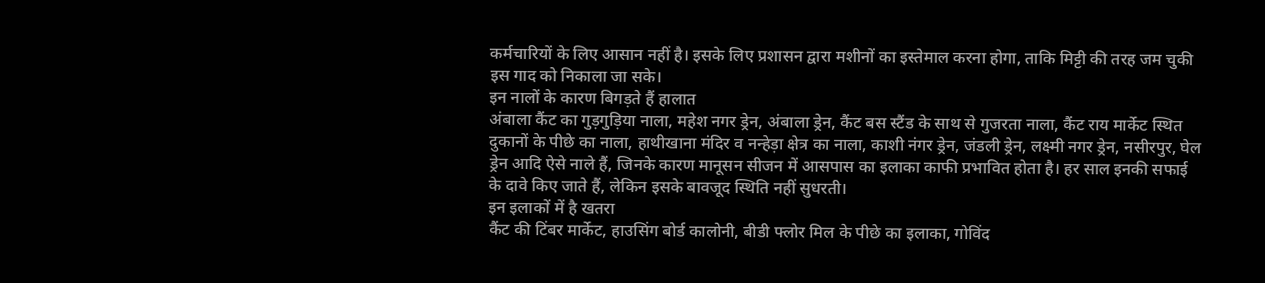कर्मचारियों के लिए आसान नहीं है। इसके लिए प्रशासन द्वारा मशीनों का इस्तेमाल करना होगा, ताकि मिट्टी की तरह जम चुकी इस गाद को निकाला जा सके।
इन नालों के कारण बिगड़ते हैं हालात
अंबाला कैंट का गुड़गुड़िया नाला, महेश नगर ड्रेन, अंबाला ड्रेन, कैंट बस स्टैंड के साथ से गुजरता नाला, कैंट राय मार्केट स्थित दुकानों के पीछे का नाला, हाथीखाना मंदिर व नन्हेड़ा क्षेत्र का नाला, काशी नंगर ड्रेन, जंडली ड्रेन, लक्ष्मी नगर ड्रेन, नसीरपुर, घेल ड्रेन आदि ऐसे नाले हैं, जिनके कारण मानूसन सीजन में आसपास का इलाका काफी प्रभावित होता है। हर साल इनकी सफाई के दावे किए जाते हैं, लेकिन इसके बावजूद स्थिति नहीं सुधरती।
इन इलाकों में है खतरा
कैंट की टिंबर मार्केट, हाउसिंग बोर्ड कालोनी, बीडी फ्लोर मिल के पीछे का इलाका, गोविंद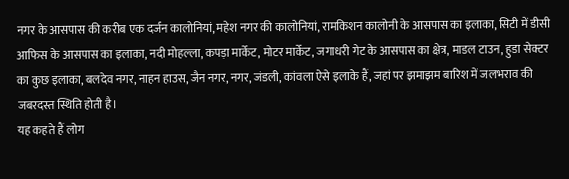नगर के आसपास की करीब एक दर्जन कालोनियां, महेश नगर की कालोनियां, रामकिशन कालोनी के आसपास का इलाका, सिटी में डीसी आफिस के आसपास का इलाका, नदी मोहल्ला, कपड़ा मार्केट, मोटर मार्केट, जगाधरी गेट के आसपास का क्षेत्र, माडल टाउन, हुडा सेक्टर का कुछ इलाका, बलदेव नगर, नाहन हाउस, जैन नगर, नगर, जंडली, कांवला ऐसे इलाके हैं, जहां पर झमाझम बारिश में जलभराव की जबरदस्त स्थिति होती है।
यह कहते हैं लोग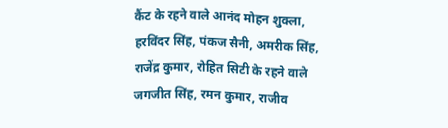कैंट के रहने वाले आनंद मोहन शुक्ला, हरविंदर सिंह, पंकज सैनी, अमरीक सिंह, राजेंद्र कुमार, रोहित सिटी के रहने वाले जगजीत सिंह, रमन कुमार, राजीव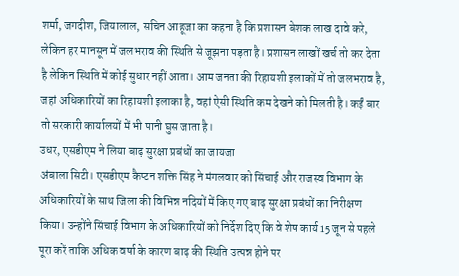शर्मा, जगदीश, जियालाल, सचिन आहूजा का कहना है कि प्रशासन बेशक लाख दावे करे, लेकिन हर मानसून में जलभराव की स्थिति से जूझना पड़ता है। प्रशासन लाखों खर्च तो कर देता है लेकिन स्थिति में कोई सुधार नहीं आता। आम जनता की रिहायशी इलाकों में तो जलभराव है, जहां अधिकारियों का रिहायशी इलाका है, वहां ऐसी स्थिति कम देखने को मिलती है। कईं बार तो सरकारी कार्यालयों में भी पानी घुस जाता है।
उधर, एसडीएम ने लिया बाढ़ सुरक्षा प्रबंधों का जायजा
अंबाला सिटी। एसडीएम कैप्टन शक्ति सिंह ने मंगलवार को सिंचाई और राजस्व विभाग के अधिकारियों के साथ जिला की विभिन्न नदियों में किए गए बाढ़ सुरक्षा प्रबंधों का निरीक्षण किया। उन्होंने सिंचाई विभाग के अधिकारियों को निर्देश दिए कि वे शेष कार्य 15 जून से पहले पूरा करें ताकि अधिक वर्षा के कारण बाढ़ की स्थिति उत्पन्न होने पर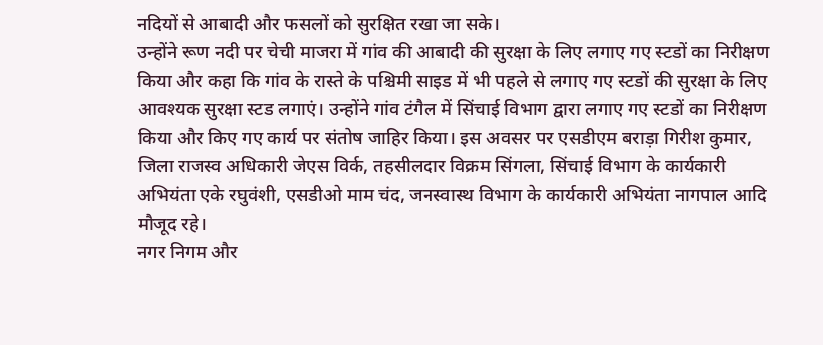नदियों से आबादी और फसलों को सुरक्षित रखा जा सके।
उन्होंने रूण नदी पर चेची माजरा में गांव की आबादी की सुरक्षा के लिए लगाए गए स्टडों का निरीक्षण किया और कहा कि गांव के रास्ते के पश्चिमी साइड में भी पहले से लगाए गए स्टडों की सुरक्षा के लिए आवश्यक सुरक्षा स्टड लगाएं। उन्होंने गांव टंगैल में सिंचाई विभाग द्वारा लगाए गए स्टडों का निरीक्षण किया और किए गए कार्य पर संतोष जाहिर किया। इस अवसर पर एसडीएम बराड़ा गिरीश कुमार, जिला राजस्व अधिकारी जेएस विर्क, तहसीलदार विक्रम सिंगला, सिंचाई विभाग के कार्यकारी अभियंता एके रघुवंशी, एसडीओ माम चंद, जनस्वास्थ विभाग के कार्यकारी अभियंता नागपाल आदि मौजूद रहे।
नगर निगम और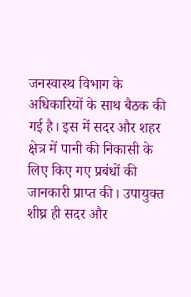जनस्वास्थ विभाग के अधिकारियों के साथ बैठक की गई है। इस में सदर और शहर क्षेत्र में पानी की निकासी के लिए किए गए प्रबंधों की जानकारी प्राप्त की। उपायुक्त शीघ्र ही सदर और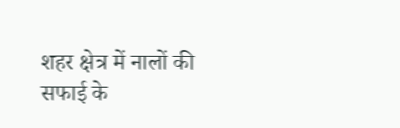शहर क्षेत्र में नालों की सफाई के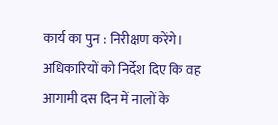कार्य का पुन : निरीक्षण करेंगे। अधिकारियों को निर्देश दिए कि वह आगामी दस दिन में नालों के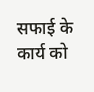सफाई के कार्य को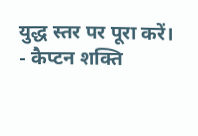युद्ध स्तर पर पूरा करें।
- कैप्टन शक्ति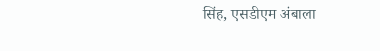सिंह, एसडीएम अंबाला